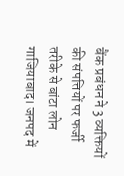बैंक प्रबंधन ने 3 व्यक्तियों की संपत्तियों पर फर्जी तरीके से बांटा लोन
गाजियाबाद। जनपद में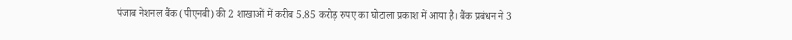पंजाब नेशनल बैंक (पीएनबी) की 2 शाखाओं में करीब 5.85 करोड़ रुपए का घोटाला प्रकाश में आया है। बैंक प्रबंधन ने 3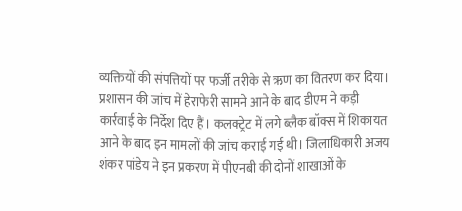व्यक्तियों की संपत्तियों पर फर्जी तरीके से ऋण का वितरण कर दिया। प्रशासन की जांच में हेराफेरी सामने आने के बाद डीएम ने कड़ी कार्रवाई के निर्देश दिए हैं। कलक्ट्रेट में लगे ब्लैक बॉक्स में शिकायत आने के बाद इन मामलों की जांच कराई गई थी। जिलाधिकारी अजय शंकर पांडेय ने इन प्रकरण में पीएनबी की दोनों शाखाओं के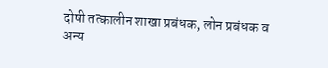दोषी तत्कालीन शाखा प्रबंधक, लोन प्रबंधक व अन्य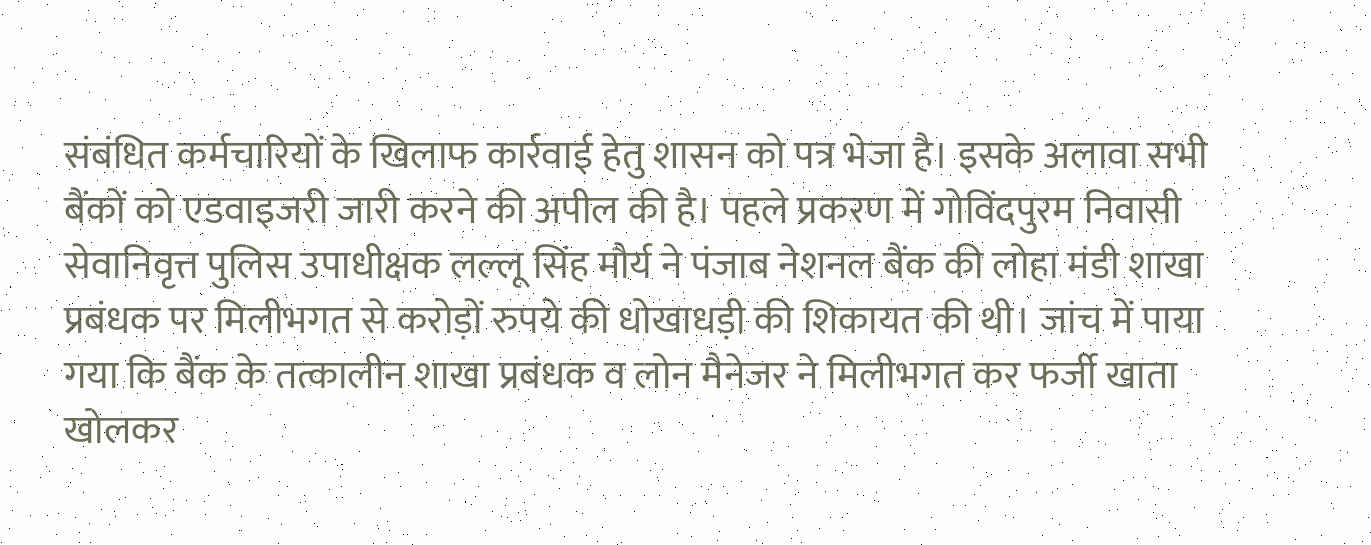संबंधित कर्मचारियों के खिलाफ कार्रवाई हेतु शासन को पत्र भेजा है। इसके अलावा सभी बैंकों को एडवाइजरी जारी करने की अपील की है। पहले प्रकरण में गोविंदपुरम निवासी सेवानिवृत्त पुलिस उपाधीक्षक लल्लू सिंह मौर्य ने पंजाब नेशनल बैंक की लोहा मंडी शाखा प्रबंधक पर मिलीभगत से करोड़ों रुपये की धोखाधड़ी की शिकायत की थी। जांच में पाया गया कि बैंक के तत्कालीन शाखा प्रबंधक व लोन मैनेजर ने मिलीभगत कर फर्जी खाता खोलकर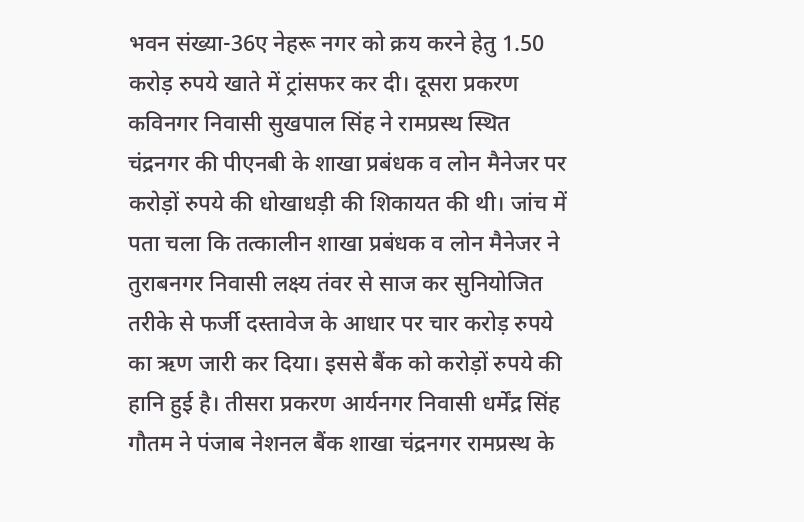भवन संख्या-36ए नेहरू नगर को क्रय करने हेतु 1.50 करोड़ रुपये खाते में ट्रांसफर कर दी। दूसरा प्रकरण कविनगर निवासी सुखपाल सिंह ने रामप्रस्थ स्थित चंद्रनगर की पीएनबी के शाखा प्रबंधक व लोन मैनेजर पर करोड़ों रुपये की धोखाधड़ी की शिकायत की थी। जांच में पता चला कि तत्कालीन शाखा प्रबंधक व लोन मैनेजर ने तुराबनगर निवासी लक्ष्य तंवर से साज कर सुनियोजित तरीके से फर्जी दस्तावेज के आधार पर चार करोड़ रुपये का ऋण जारी कर दिया। इससे बैंक को करोड़ों रुपये की हानि हुई है। तीसरा प्रकरण आर्यनगर निवासी धर्मेंद्र सिंह गौतम ने पंजाब नेशनल बैंक शाखा चंद्रनगर रामप्रस्थ के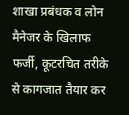शाखा प्रबंधक व लोन मैनेजर के खिलाफ फर्जी, कूटरचित तरीके से कागजात तैयार कर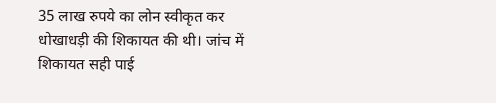35 लाख रुपये का लोन स्वीकृत कर धोखाधड़ी की शिकायत की थी। जांच में शिकायत सही पाई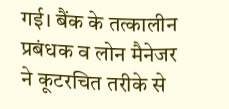गई। बैंक के तत्कालीन प्रबंधक व लोन मैनेजर ने कूटरचित तरीके से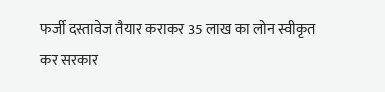फर्जी दस्तावेज तैयार कराकर 35 लाख का लोन स्वीकृत कर सरकार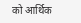को आर्थिक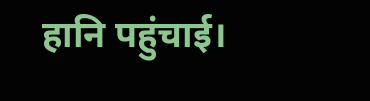हानि पहुंचाई।